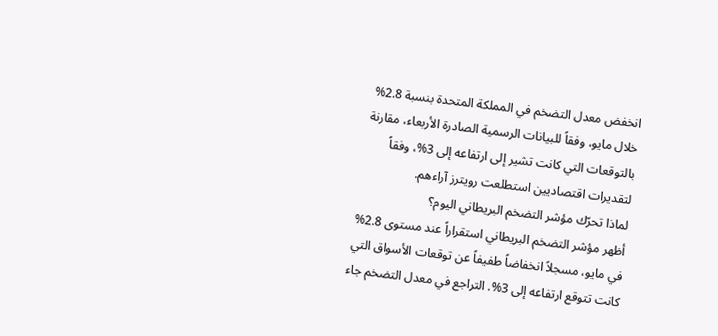انخفض معدل التضخم في المملكة المتحدة بنسبة 2.8% خلال مايو، وفقاً للبيانات الرسمية الصادرة الأربعاء، مقارنة بالتوقعات التي كانت تشير إلى ارتفاعه إلى 3%، وفقاً لتقديرات اقتصاديين استطلعت رويترز آراءهم.
لماذا تحرّك مؤشر التضخم البريطاني اليوم؟
أظهر مؤشر التضخم البريطاني استقراراً عند مستوى 2.8% في مايو، مسجلاً انخفاضاً طفيفاً عن توقعات الأسواق التي كانت تتوقع ارتفاعه إلى 3%. التراجع في معدل التضخم جاء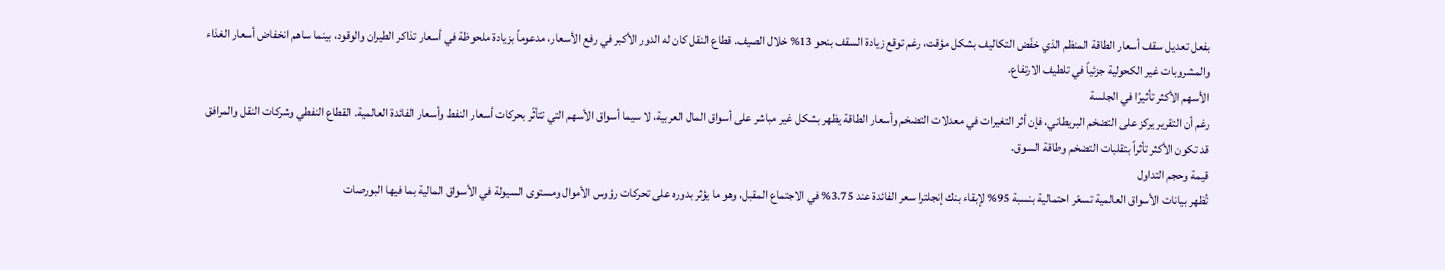بفعل تعديل سقف أسعار الطاقة المنظم الذي خفّض التكاليف بشكل مؤقت، رغم توقع زيادة السقف بنحو 13% خلال الصيف. قطاع النقل كان له الدور الأكبر في رفع الأسعار، مدعوماً بزيادة ملحوظة في أسعار تذاكر الطيران والوقود، بينما ساهم انخفاض أسعار الغذاء والمشروبات غير الكحولية جزئياً في تلطيف الارتفاع.
الأسهم الأكثر تأثيرًا في الجلسة
رغم أن التقرير يركز على التضخم البريطاني، فإن أثر التغيرات في معدلات التضخم وأسعار الطاقة يظهر بشكل غير مباشر على أسواق المال العربية، لا سيما أسواق الأسهم التي تتأثّر بحركات أسعار النفط وأسعار الفائدة العالمية. القطاع النفطي وشركات النقل والمرافق قد تكون الأكثر تأثراً بتقلبات التضخم وطاقة السوق.
قيمة وحجم التداول
تُظهر بيانات الأسواق العالمية تسعّر احتمالية بنسبة 95% لإبقاء بنك إنجلترا سعر الفائدة عند 3.75% في الاجتماع المقبل، وهو ما يؤثر بدوره على تحركات رؤوس الأموال ومستوى السيولة في الأسواق المالية بما فيها البورصات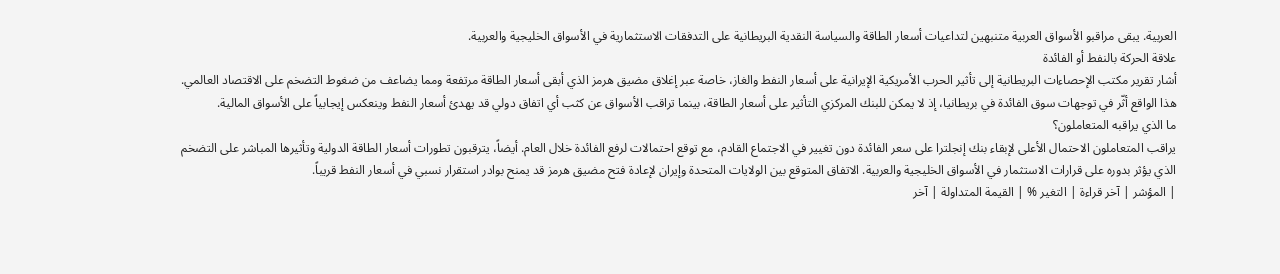العربية. يبقى مراقبو الأسواق العربية متنبهين لتداعيات أسعار الطاقة والسياسة النقدية البريطانية على التدفقات الاستثمارية في الأسواق الخليجية والعربية.
علاقة الحركة بالنفط أو الفائدة
أشار تقرير مكتب الإحصاءات البريطانية إلى تأثير الحرب الأمريكية الإيرانية على أسعار النفط والغاز، خاصة عبر إغلاق مضيق هرمز الذي أبقى أسعار الطاقة مرتفعة ومما يضاعف من ضغوط التضخم على الاقتصاد العالمي. هذا الواقع أثّر في توجهات سوق الفائدة في بريطانيا، إذ لا يمكن للبنك المركزي التأثير على أسعار الطاقة، بينما تراقب الأسواق عن كثب أي اتفاق دولي قد يهدئ أسعار النفط وينعكس إيجابياً على الأسواق المالية.
ما الذي يراقبه المتعاملون؟
يراقب المتعاملون الاحتمال الأعلى لإبقاء بنك إنجلترا على سعر الفائدة دون تغيير في الاجتماع القادم، مع توقع احتمالات لرفع الفائدة خلال العام. أيضاً، يترقبون تطورات أسعار الطاقة الدولية وتأثيرها المباشر على التضخم الذي يؤثر بدوره على قرارات الاستثمار في الأسواق الخليجية والعربية. الاتفاق المتوقع بين الولايات المتحدة وإيران لإعادة فتح مضيق هرمز قد يمنح بوادر استقرار نسبي في أسعار النفط قريباً.
| المؤشر | آخر قراءة | التغير % | القيمة المتداولة | آخر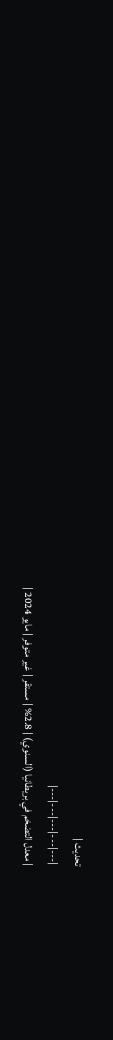تحديث |
|---|---|---|---|---|
| معدل التضخم في بريطانيا (السنوي) | 2.8% | مستقر | غير متوفر | مايو 2024 |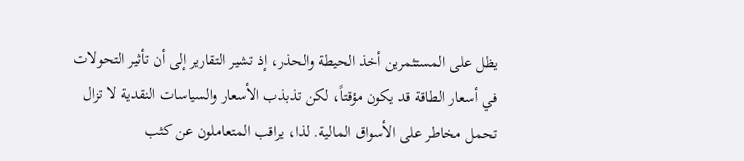يظل على المستثمرين أخذ الحيطة والحذر، إذ تشير التقارير إلى أن تأثير التحولات في أسعار الطاقة قد يكون مؤقتاً، لكن تذبذب الأسعار والسياسات النقدية لا تزال تحمل مخاطر على الأسواق المالية. لذا، يراقب المتعاملون عن كثب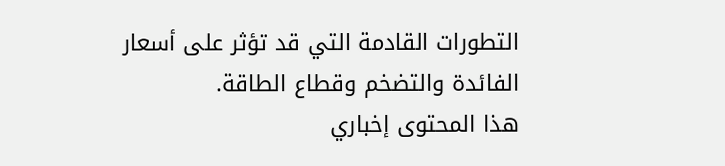التطورات القادمة التي قد تؤثر على أسعار الفائدة والتضخم وقطاع الطاقة.
هذا المحتوى إخباري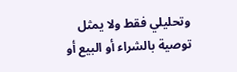وتحليلي فقط ولا يمثل توصية بالشراء أو البيع أو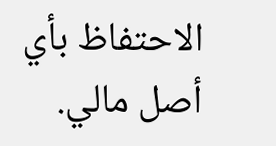الاحتفاظ بأي أصل مالي.